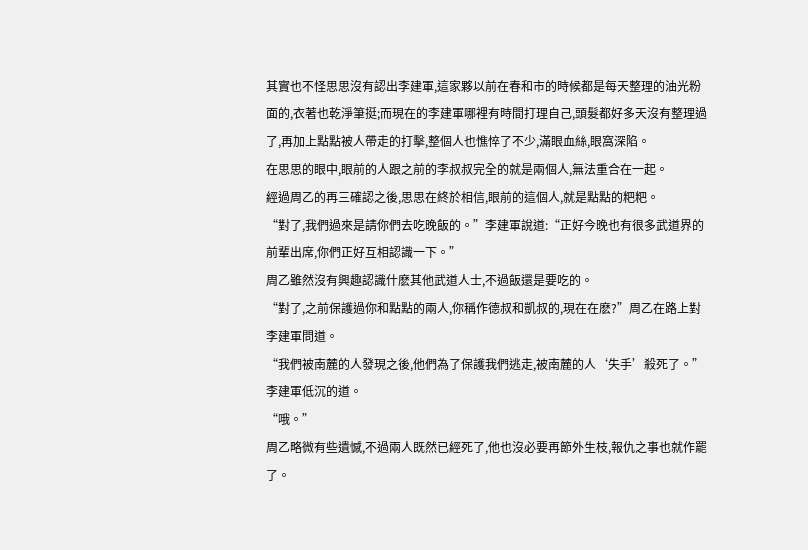其實也不怪思思沒有認出李建軍,這家夥以前在春和市的時候都是每天整理的油光粉面的,衣著也乾淨筆挺;而現在的李建軍哪裡有時間打理自己,頭髮都好多天沒有整理過了,再加上點點被人帶走的打擊,整個人也憔悴了不少,滿眼血絲,眼窩深陷。
在思思的眼中,眼前的人跟之前的李叔叔完全的就是兩個人,無法重合在一起。
經過周乙的再三確認之後,思思在終於相信,眼前的這個人,就是點點的粑粑。
“對了,我們過來是請你們去吃晚飯的。”李建軍說道:“正好今晚也有很多武道界的前輩出席,你們正好互相認識一下。”
周乙雖然沒有興趣認識什麽其他武道人士,不過飯還是要吃的。
“對了,之前保護過你和點點的兩人,你稱作德叔和凱叔的,現在在麽?”周乙在路上對李建軍問道。
“我們被南麓的人發現之後,他們為了保護我們逃走,被南麓的人‘失手’殺死了。”李建軍低沉的道。
“哦。”
周乙略微有些遺憾,不過兩人既然已經死了,他也沒必要再節外生枝,報仇之事也就作罷了。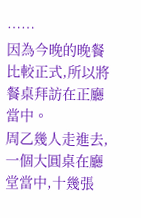……
因為今晚的晚餐比較正式,所以將餐桌拜訪在正廳當中。
周乙幾人走進去,一個大圓桌在廳堂當中,十幾張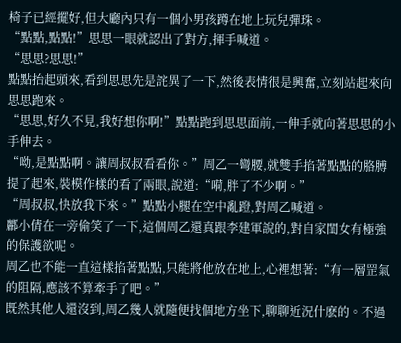椅子已經擺好,但大廳內只有一個小男孩蹲在地上玩兒彈珠。
“點點,點點!”思思一眼就認出了對方,揮手喊道。
“思思?思思!”
點點抬起頭來,看到思思先是詫異了一下,然後表情很是興奮,立刻站起來向思思跑來。
“思思,好久不見,我好想你啊!”點點跑到思思面前,一伸手就向著思思的小手伸去。
“呦,是點點啊。讓周叔叔看看你。”周乙一彎腰,就雙手掐著點點的胳膊提了起來,裝模作樣的看了兩眼,說道:“嗬,胖了不少啊。”
“周叔叔,快放我下來。”點點小腿在空中亂蹬,對周乙喊道。
酈小倩在一旁偷笑了一下,這個周乙還真跟李建軍說的,對自家閨女有極強的保護欲呢。
周乙也不能一直這樣掐著點點,只能將他放在地上,心裡想著:“有一層罡氣的阻隔,應該不算牽手了吧。”
既然其他人還沒到,周乙幾人就隨便找個地方坐下,聊聊近況什麽的。不過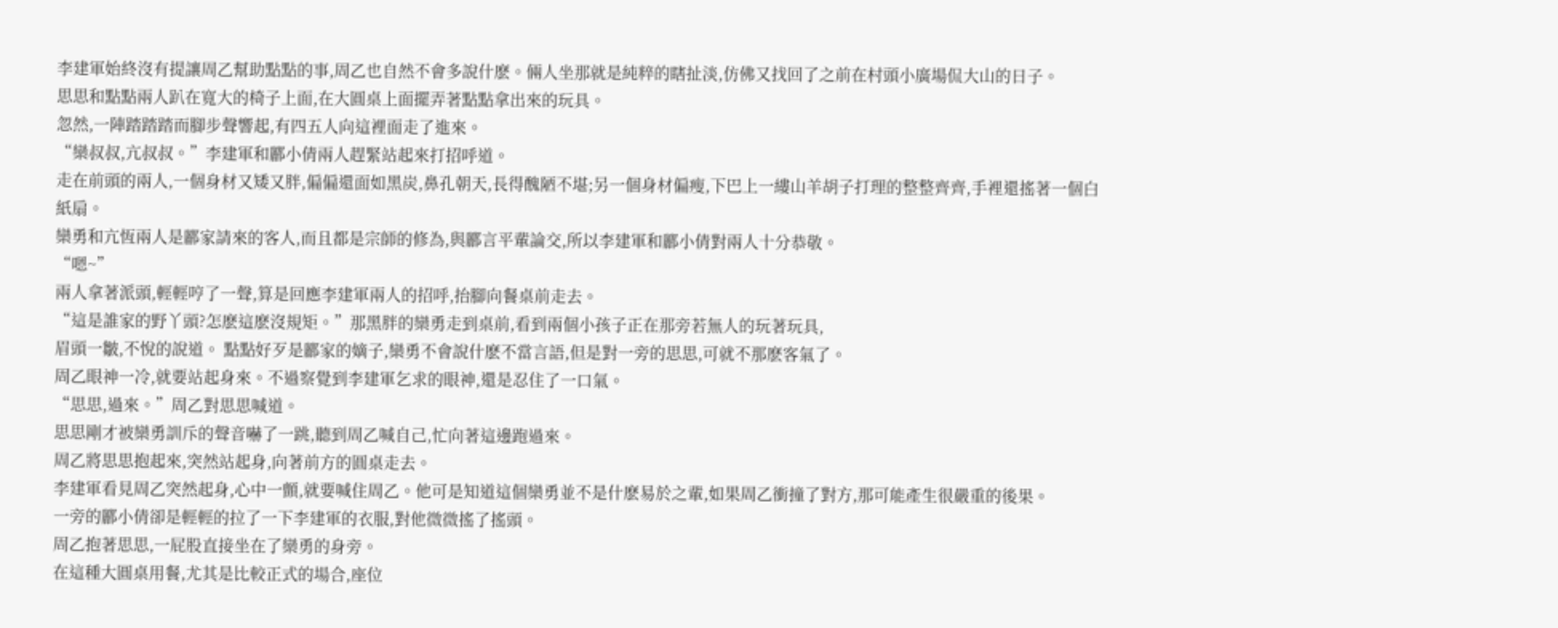李建軍始終沒有提讓周乙幫助點點的事,周乙也自然不會多說什麽。倆人坐那就是純粹的瞎扯淡,仿佛又找回了之前在村頭小廣場侃大山的日子。
思思和點點兩人趴在寬大的椅子上面,在大圓桌上面擺弄著點點拿出來的玩具。
忽然,一陣踏踏踏而腳步聲響起,有四五人向這裡面走了進來。
“欒叔叔,亢叔叔。”李建軍和酈小倩兩人趕緊站起來打招呼道。
走在前頭的兩人,一個身材又矮又胖,偏偏還面如黑炭,鼻孔朝天,長得醜陋不堪;另一個身材偏瘦,下巴上一縷山羊胡子打理的整整齊齊,手裡還搖著一個白紙扇。
欒勇和亢恆兩人是酈家請來的客人,而且都是宗師的修為,與酈言平輩論交,所以李建軍和酈小倩對兩人十分恭敬。
“嗯~”
兩人拿著派頭,輕輕哼了一聲,算是回應李建軍兩人的招呼,抬腳向餐桌前走去。
“這是誰家的野丫頭?怎麽這麽沒規矩。”那黑胖的欒勇走到桌前,看到兩個小孩子正在那旁若無人的玩著玩具,
眉頭一皺,不悅的說道。 點點好歹是酈家的嫡子,欒勇不會說什麽不當言語,但是對一旁的思思,可就不那麽客氣了。
周乙眼神一冷,就要站起身來。不過察覺到李建軍乞求的眼神,還是忍住了一口氣。
“思思,過來。”周乙對思思喊道。
思思剛才被欒勇訓斥的聲音嚇了一跳,聽到周乙喊自己,忙向著這邊跑過來。
周乙將思思抱起來,突然站起身,向著前方的圓桌走去。
李建軍看見周乙突然起身,心中一顫,就要喊住周乙。他可是知道這個欒勇並不是什麽易於之輩,如果周乙衝撞了對方,那可能產生很嚴重的後果。
一旁的酈小倩卻是輕輕的拉了一下李建軍的衣服,對他微微搖了搖頭。
周乙抱著思思,一屁股直接坐在了欒勇的身旁。
在這種大圓桌用餐,尤其是比較正式的場合,座位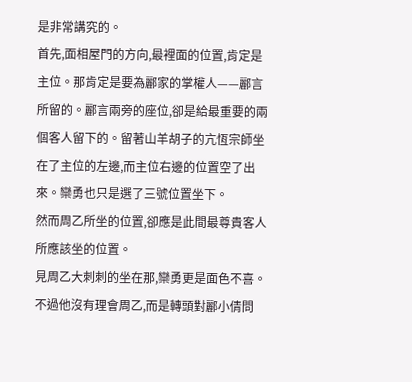是非常講究的。
首先,面相屋門的方向,最裡面的位置,肯定是主位。那肯定是要為酈家的掌權人——酈言所留的。酈言兩旁的座位,卻是給最重要的兩個客人留下的。留著山羊胡子的亢恆宗師坐在了主位的左邊,而主位右邊的位置空了出來。欒勇也只是選了三號位置坐下。
然而周乙所坐的位置,卻應是此間最尊貴客人所應該坐的位置。
見周乙大刺刺的坐在那,欒勇更是面色不喜。不過他沒有理會周乙,而是轉頭對酈小倩問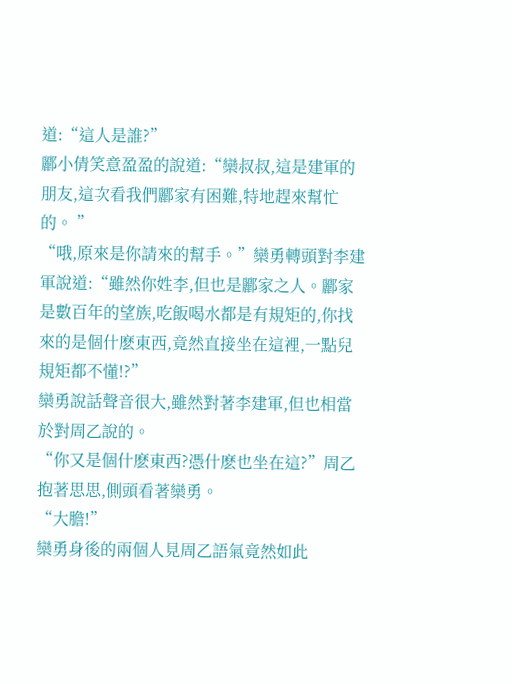道:“這人是誰?”
酈小倩笑意盈盈的說道:“欒叔叔,這是建軍的朋友,這次看我們酈家有困難,特地趕來幫忙的。 ”
“哦,原來是你請來的幫手。”欒勇轉頭對李建軍說道:“雖然你姓李,但也是酈家之人。酈家是數百年的望族,吃飯喝水都是有規矩的,你找來的是個什麽東西,竟然直接坐在這裡,一點兒規矩都不懂!?”
欒勇說話聲音很大,雖然對著李建軍,但也相當於對周乙說的。
“你又是個什麽東西?憑什麽也坐在這?”周乙抱著思思,側頭看著欒勇。
“大膽!”
欒勇身後的兩個人見周乙語氣竟然如此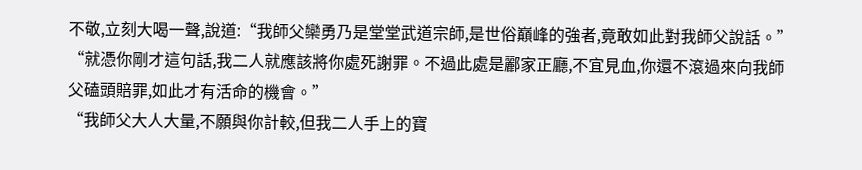不敬,立刻大喝一聲,說道:“我師父欒勇乃是堂堂武道宗師,是世俗巔峰的強者,竟敢如此對我師父說話。”
“就憑你剛才這句話,我二人就應該將你處死謝罪。不過此處是酈家正廳,不宜見血,你還不滾過來向我師父磕頭賠罪,如此才有活命的機會。”
“我師父大人大量,不願與你計較,但我二人手上的寶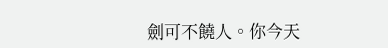劍可不饒人。你今天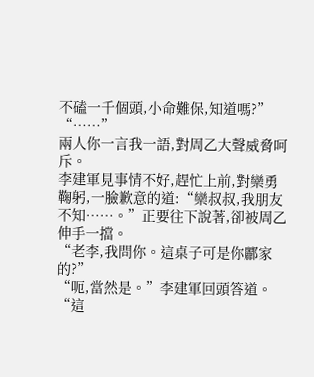不磕一千個頭,小命難保,知道嗎?”
“……”
兩人你一言我一語,對周乙大聲威脅呵斥。
李建軍見事情不好,趕忙上前,對欒勇鞠躬,一臉歉意的道:“欒叔叔,我朋友不知……。”正要往下說著,卻被周乙伸手一擋。
“老李,我問你。這桌子可是你酈家的?”
“呃,當然是。”李建軍回頭答道。
“這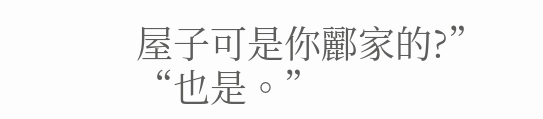屋子可是你酈家的?”
“也是。”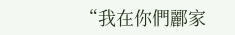“我在你們酈家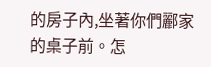的房子內,坐著你們酈家的桌子前。怎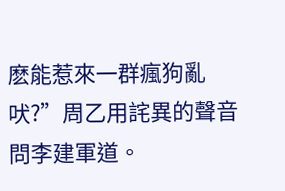麽能惹來一群瘋狗亂吠?”周乙用詫異的聲音問李建軍道。